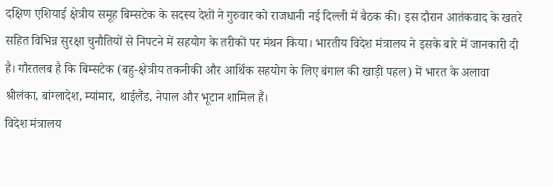दक्षिण एशियाई क्षेत्रीय समूह बिम्सटेक के सदस्य देशों ने गुरुवार को राजधानी नई दिल्ली में बैठक की। इस दौरान आतंकवाद के खतरे सहित विभिन्न सुरक्षा चुनौतियों से निपटने में सहयोग के तरीकों पर मंथन किया। भारतीय विदेश मंत्रालय ने इसके बारे में जानकारी दी है। गौरतलब है कि बिम्सटेक (बहु-क्षेत्रीय तकनीकी और आर्थिक सहयोग के लिए बंगाल की खाड़ी पहल) में भारत के अलावा श्रीलंका, बांग्लादेश, म्यांमार, थाईलैंड, नेपाल और भूटान शामिल हैं।
विदेश मंत्रालय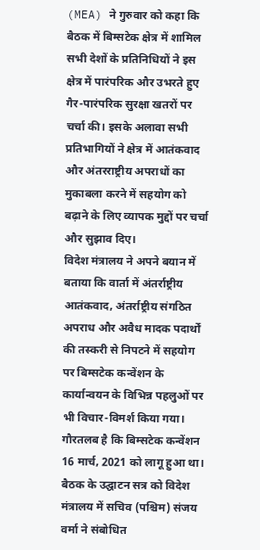(MEA) ने गुरुवार को कहा कि बैठक में बिम्सटेक क्षेत्र में शामिल सभी देशों के प्रतिनिधियों ने इस क्षेत्र में पारंपरिक और उभरते हुए गैर-पारंपरिक सुरक्षा खतरों पर चर्चा की। इसके अलावा सभी प्रतिभागियों ने क्षेत्र में आतंकवाद और अंतरराष्ट्रीय अपराधों का मुकाबला करने में सहयोग को बढ़ाने के लिए व्यापक मुद्दों पर चर्चा और सुझाव दिए।
विदेश मंत्रालय ने अपने बयान में बताया कि वार्ता में अंतर्राष्ट्रीय आतंकवाद, अंतर्राष्ट्रीय संगठित अपराध और अवैध मादक पदार्थों की तस्करी से निपटने में सहयोग पर बिम्सटेक कन्वेंशन के कार्यान्वयन के विभिन्न पहलुओं पर भी विचार-विमर्श किया गया। गौरतलब है कि बिम्सटेक कन्वेंशन 16 मार्च, 2021 को लागू हुआ था।
बैठक के उद्घाटन सत्र को विदेश मंत्रालय में सचिव (पश्चिम) संजय वर्मा ने संबोधित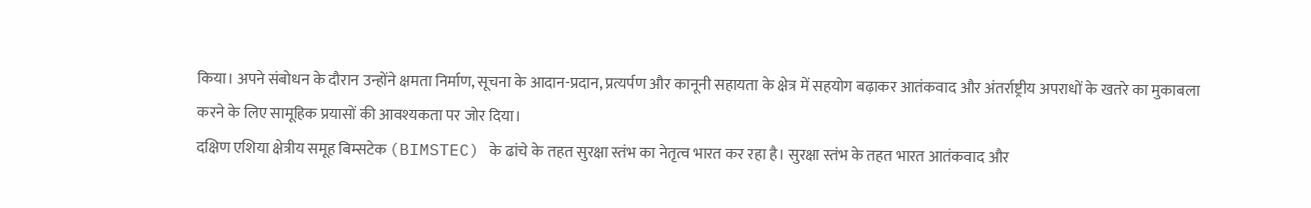किया। अपने संबोधन के दौरान उन्होंने क्षमता निर्माण, सूचना के आदान-प्रदान, प्रत्यर्पण और कानूनी सहायता के क्षेत्र में सहयोग बढ़ाकर आतंकवाद और अंतर्राष्ट्रीय अपराधों के खतरे का मुकाबला करने के लिए सामूहिक प्रयासों की आवश्यकता पर जोर दिया।
दक्षिण एशिया क्षेत्रीय समूह बिम्सटेक (BIMSTEC) के ढांचे के तहत सुरक्षा स्तंभ का नेतृत्व भारत कर रहा है। सुरक्षा स्तंभ के तहत भारत आतंकवाद और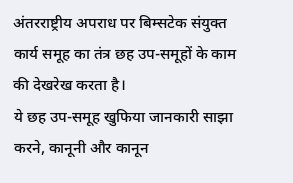अंतरराष्ट्रीय अपराध पर बिम्सटेक संयुक्त कार्य समूह का तंत्र छह उप-समूहों के काम की देखरेख करता है।
ये छह उप-समूह खुफिया जानकारी साझा करने, कानूनी और कानून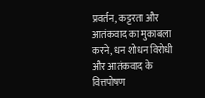प्रवर्तन, कट्टरता और आतंकवाद का मुकाबला करने, धन शोधन विरोधी और आतंकवाद के वित्तपोषण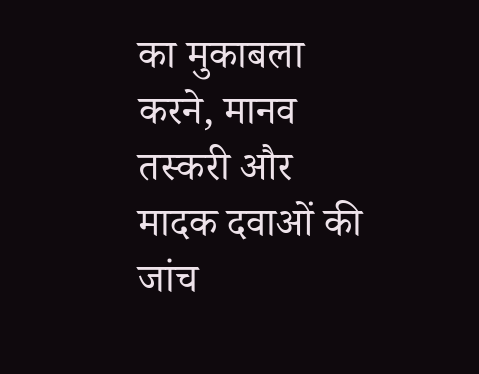का मुकाबला करने, मानव तस्करी और मादक दवाओं की जांच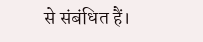से संबंधित हैं।